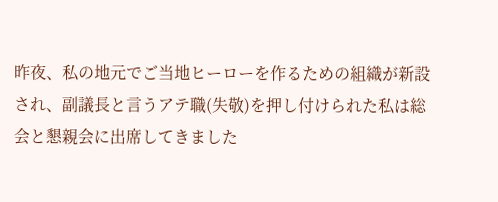昨夜、私の地元でご当地ヒーローを作るための組織が新設され、副議長と言うアテ職(失敬)を押し付けられた私は総会と懇親会に出席してきました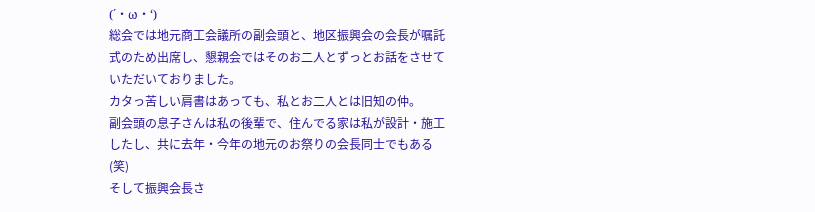(´・ω・‘)
総会では地元商工会議所の副会頭と、地区振興会の会長が嘱託式のため出席し、懇親会ではそのお二人とずっとお話をさせていただいておりました。
カタっ苦しい肩書はあっても、私とお二人とは旧知の仲。
副会頭の息子さんは私の後輩で、住んでる家は私が設計・施工したし、共に去年・今年の地元のお祭りの会長同士でもある(笑)
そして振興会長さ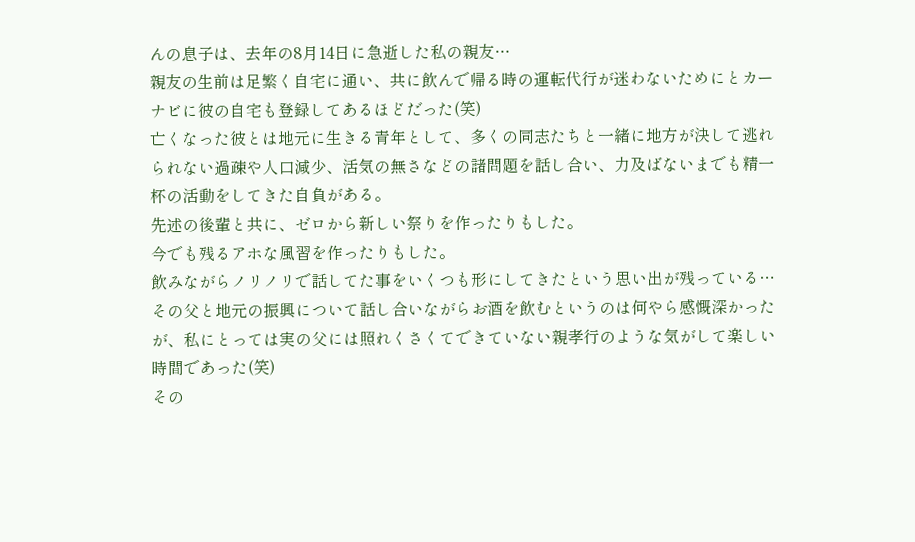んの息子は、去年の8月14日に急逝した私の親友…
親友の生前は足繁く自宅に通い、共に飲んで帰る時の運転代行が迷わないためにとカーナビに彼の自宅も登録してあるほどだった(笑)
亡くなった彼とは地元に生きる青年として、多くの同志たちと一緒に地方が決して逃れられない過疎や人口減少、活気の無さなどの諸問題を話し合い、力及ばないまでも精一杯の活動をしてきた自負がある。
先述の後輩と共に、ゼロから新しい祭りを作ったりもした。
今でも残るアホな風習を作ったりもした。
飲みながらノリノリで話してた事をいくつも形にしてきたという思い出が残っている…
その父と地元の振興について話し合いながらお酒を飲むというのは何やら感慨深かったが、私にとっては実の父には照れくさくてできていない親孝行のような気がして楽しい時間であった(笑)
その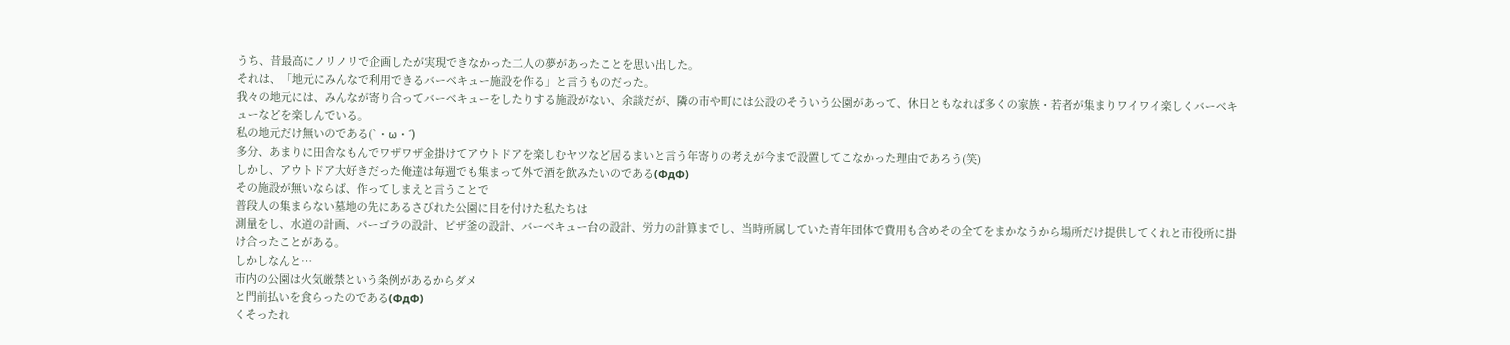うち、昔最高にノリノリで企画したが実現できなかった二人の夢があったことを思い出した。
それは、「地元にみんなで利用できるバーベキュー施設を作る」と言うものだった。
我々の地元には、みんなが寄り合ってバーベキューをしたりする施設がない、余談だが、隣の市や町には公設のそういう公園があって、休日ともなれば多くの家族・若者が集まりワイワイ楽しくバーベキューなどを楽しんでいる。
私の地元だけ無いのである(`・ω・´)
多分、あまりに田舎なもんでワザワザ金掛けてアウトドアを楽しむヤツなど居るまいと言う年寄りの考えが今まで設置してこなかった理由であろう(笑)
しかし、アウトドア大好きだった俺達は毎週でも集まって外で酒を飲みたいのである(ФдФ)
その施設が無いならば、作ってしまえと言うことで
普段人の集まらない墓地の先にあるさびれた公園に目を付けた私たちは
測量をし、水道の計画、パーゴラの設計、ピザ釜の設計、バーベキュー台の設計、労力の計算までし、当時所属していた青年団体で費用も含めその全てをまかなうから場所だけ提供してくれと市役所に掛け合ったことがある。
しかしなんと…
市内の公園は火気厳禁という条例があるからダメ
と門前払いを食らったのである(ФдФ)
くそったれ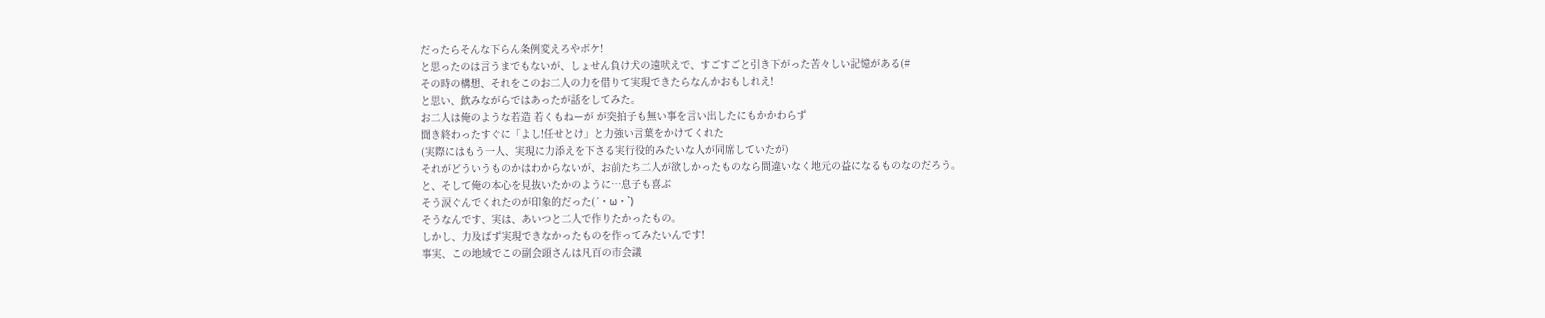だったらそんな下らん条例変えろやボケ!
と思ったのは言うまでもないが、しょせん負け犬の遠吠えで、すごすごと引き下がった苦々しい記憶がある(#
その時の構想、それをこのお二人の力を借りて実現できたらなんかおもしれえ!
と思い、飲みながらではあったが話をしてみた。
お二人は俺のような若造 若くもねーが が突拍子も無い事を言い出したにもかかわらず
聞き終わったすぐに「よし!任せとけ」と力強い言葉をかけてくれた
(実際にはもう一人、実現に力添えを下さる実行役的みたいな人が同席していたが)
それがどういうものかはわからないが、お前たち二人が欲しかったものなら間違いなく地元の益になるものなのだろう。
と、そして俺の本心を見抜いたかのように…息子も喜ぶ
そう涙ぐんでくれたのが印象的だった(´・ω・`)
そうなんです、実は、あいつと二人で作りたかったもの。
しかし、力及ばず実現できなかったものを作ってみたいんです!
事実、この地域でこの副会頭さんは凡百の市会議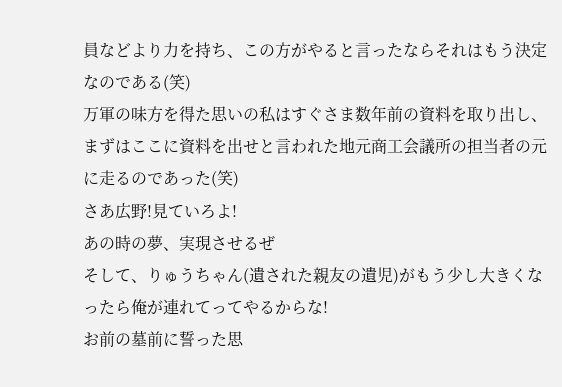員などより力を持ち、この方がやると言ったならそれはもう決定なのである(笑)
万軍の味方を得た思いの私はすぐさま数年前の資料を取り出し、まずはここに資料を出せと言われた地元商工会議所の担当者の元に走るのであった(笑)
さあ広野!見ていろよ!
あの時の夢、実現させるぜ
そして、りゅうちゃん(遺された親友の遺児)がもう少し大きくなったら俺が連れてってやるからな!
お前の墓前に誓った思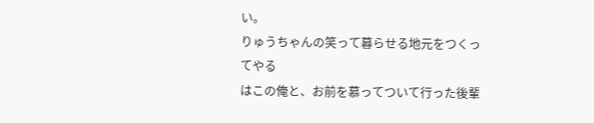い。
りゅうちゃんの笑って暮らせる地元をつくってやる
はこの俺と、お前を慕ってついて行った後輩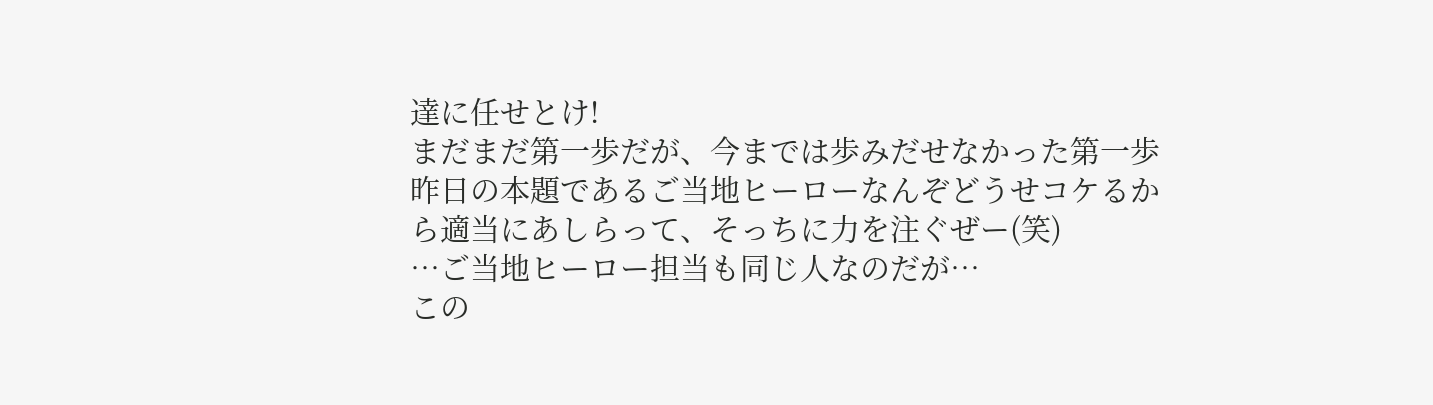達に任せとけ!
まだまだ第一歩だが、今までは歩みだせなかった第一歩
昨日の本題であるご当地ヒーローなんぞどうせコケるから適当にあしらって、そっちに力を注ぐぜー(笑)
…ご当地ヒーロー担当も同じ人なのだが…
この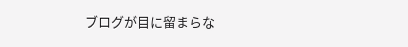ブログが目に留まらな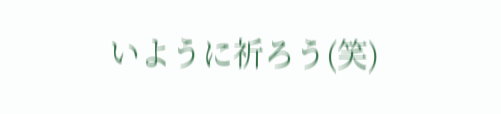いように祈ろう(笑)